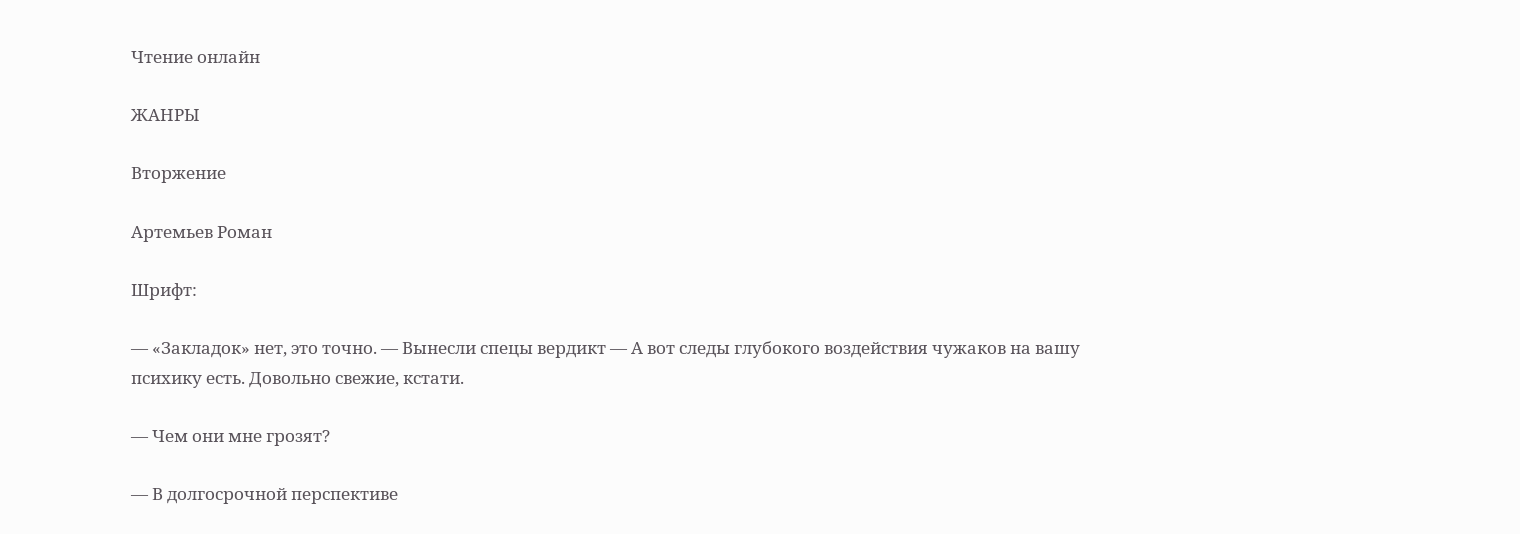Чтение онлайн

ЖАНРЫ

Вторжение

Артемьев Роман

Шрифт:

— «Закладок» нет, это точно. — Вынесли спецы вердикт — А вот следы глубокого воздействия чужаков на вашу психику есть. Довольно свежие, кстати.

— Чем они мне грозят?

— В долгосрочной перспективе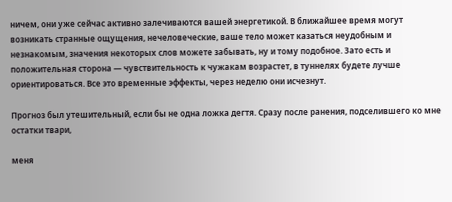ничем, они уже сейчас активно залечиваются вашей энергетикой. В ближайшее время могут возникать странные ощущения, нечеловеческие, ваше тело может казаться неудобным и незнакомым, значения некоторых слов можете забывать, ну и тому подобное. Зато есть и положительная сторона — чувствительность к чужакам возрастет, в туннелях будете лучше ориентироваться. Все это временные эффекты, через неделю они исчезнут.

Прогноз был утешительный, если бы не одна ложка дегтя. Сразу после ранения, подселившего ко мне остатки твари,

меня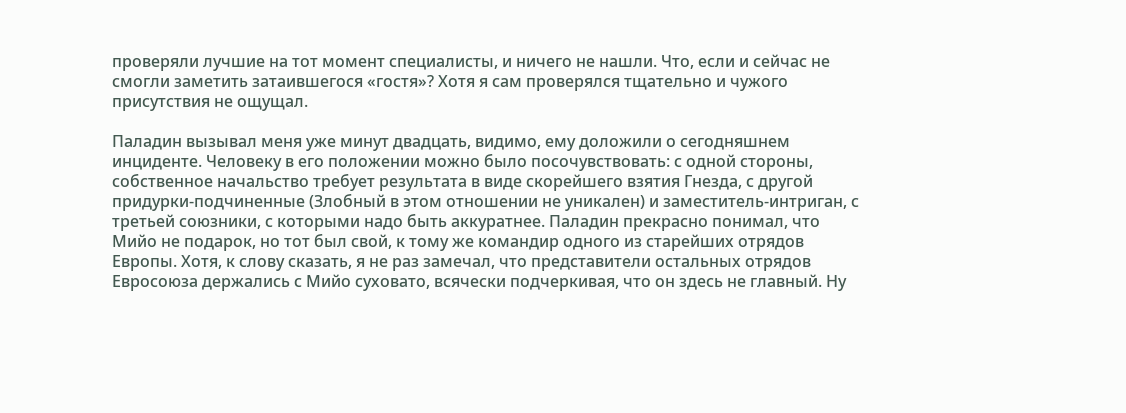проверяли лучшие на тот момент специалисты, и ничего не нашли. Что, если и сейчас не смогли заметить затаившегося «гостя»? Хотя я сам проверялся тщательно и чужого присутствия не ощущал.

Паладин вызывал меня уже минут двадцать, видимо, ему доложили о сегодняшнем инциденте. Человеку в его положении можно было посочувствовать: с одной стороны, собственное начальство требует результата в виде скорейшего взятия Гнезда, с другой придурки-подчиненные (Злобный в этом отношении не уникален) и заместитель-интриган, с третьей союзники, с которыми надо быть аккуратнее. Паладин прекрасно понимал, что Мийо не подарок, но тот был свой, к тому же командир одного из старейших отрядов Европы. Хотя, к слову сказать, я не раз замечал, что представители остальных отрядов Евросоюза держались с Мийо суховато, всячески подчеркивая, что он здесь не главный. Ну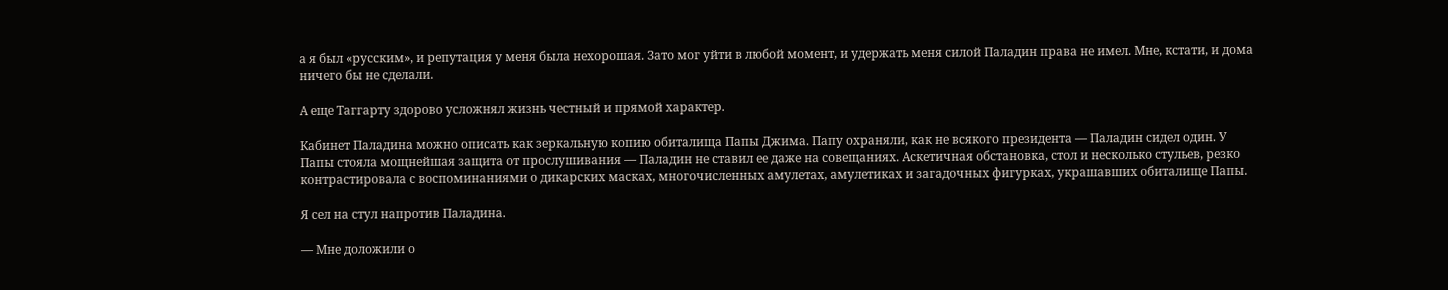а я был «русским», и репутация у меня была нехорошая. Зато мог уйти в любой момент, и удержать меня силой Паладин права не имел. Мне, кстати, и дома ничего бы не сделали.

А еще Таггарту здорово усложнял жизнь честный и прямой характер.

Кабинет Паладина можно описать как зеркальную копию обиталища Папы Джима. Папу охраняли, как не всякого президента — Паладин сидел один. У Папы стояла мощнейшая защита от прослушивания — Паладин не ставил ее даже на совещаниях. Аскетичная обстановка, стол и несколько стульев, резко контрастировала с воспоминаниями о дикарских масках, многочисленных амулетах, амулетиках и загадочных фигурках, украшавших обиталище Папы.

Я сел на стул напротив Паладина.

— Мне доложили о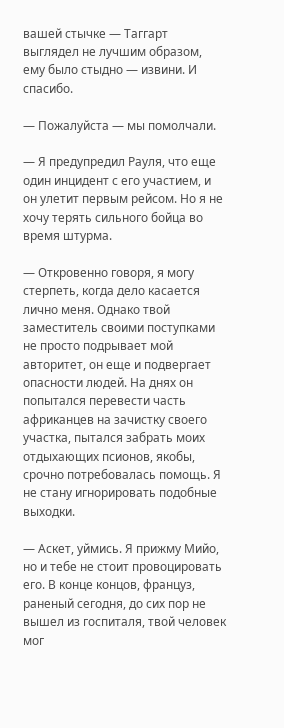вашей стычке — Таггарт выглядел не лучшим образом, ему было стыдно — извини. И спасибо.

— Пожалуйста — мы помолчали.

— Я предупредил Рауля, что еще один инцидент с его участием, и он улетит первым рейсом. Но я не хочу терять сильного бойца во время штурма.

— Откровенно говоря, я могу стерпеть, когда дело касается лично меня. Однако твой заместитель своими поступками не просто подрывает мой авторитет, он еще и подвергает опасности людей. На днях он попытался перевести часть африканцев на зачистку своего участка, пытался забрать моих отдыхающих псионов, якобы, срочно потребовалась помощь. Я не стану игнорировать подобные выходки.

— Аскет, уймись. Я прижму Мийо, но и тебе не стоит провоцировать его. В конце концов, француз, раненый сегодня, до сих пор не вышел из госпиталя, твой человек мог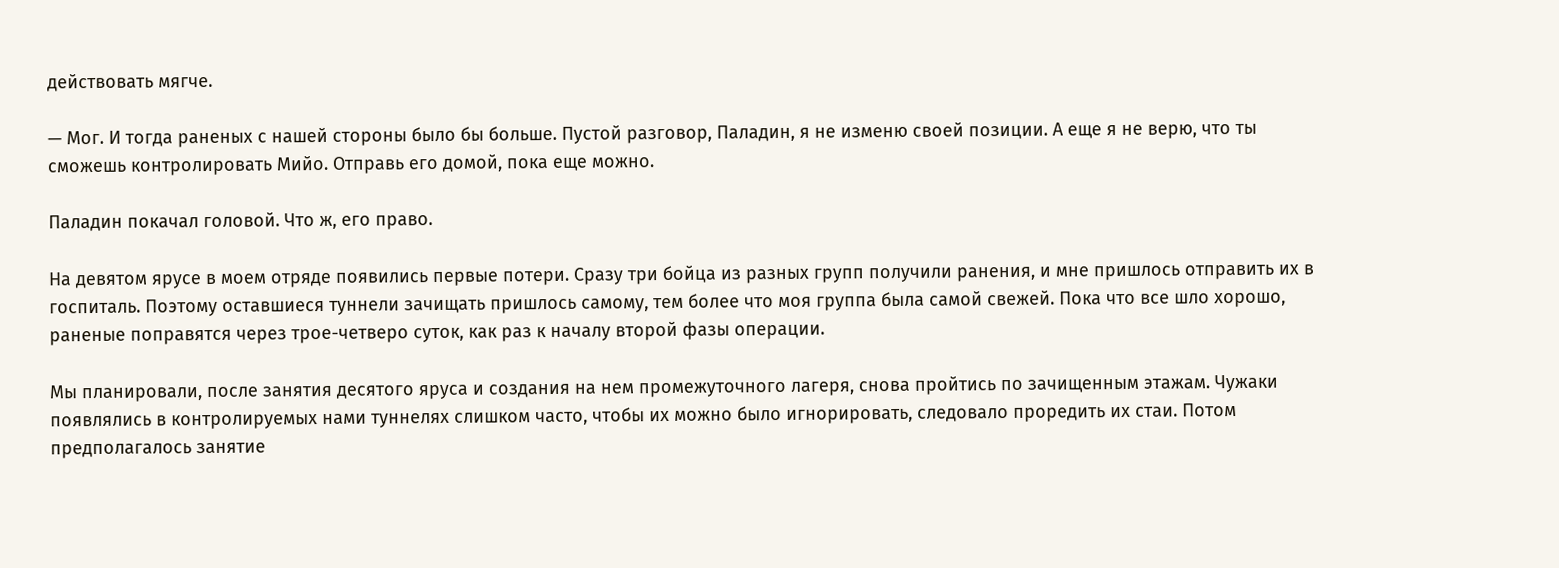действовать мягче.

— Мог. И тогда раненых с нашей стороны было бы больше. Пустой разговор, Паладин, я не изменю своей позиции. А еще я не верю, что ты сможешь контролировать Мийо. Отправь его домой, пока еще можно.

Паладин покачал головой. Что ж, его право.

На девятом ярусе в моем отряде появились первые потери. Сразу три бойца из разных групп получили ранения, и мне пришлось отправить их в госпиталь. Поэтому оставшиеся туннели зачищать пришлось самому, тем более что моя группа была самой свежей. Пока что все шло хорошо, раненые поправятся через трое-четверо суток, как раз к началу второй фазы операции.

Мы планировали, после занятия десятого яруса и создания на нем промежуточного лагеря, снова пройтись по зачищенным этажам. Чужаки появлялись в контролируемых нами туннелях слишком часто, чтобы их можно было игнорировать, следовало проредить их стаи. Потом предполагалось занятие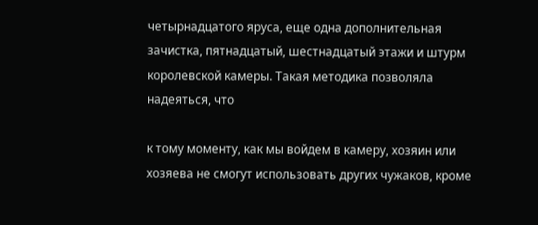четырнадцатого яруса, еще одна дополнительная зачистка, пятнадцатый, шестнадцатый этажи и штурм королевской камеры. Такая методика позволяла надеяться, что

к тому моменту, как мы войдем в камеру, хозяин или хозяева не смогут использовать других чужаков, кроме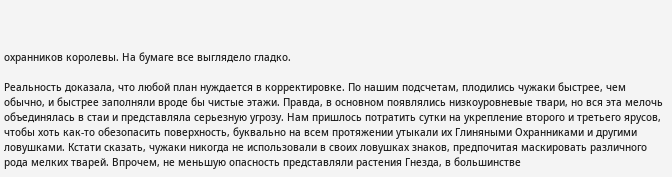охранников королевы. На бумаге все выглядело гладко.

Реальность доказала, что любой план нуждается в корректировке. По нашим подсчетам, плодились чужаки быстрее, чем обычно, и быстрее заполняли вроде бы чистые этажи. Правда, в основном появлялись низкоуровневые твари, но вся эта мелочь объединялась в стаи и представляла серьезную угрозу. Нам пришлось потратить сутки на укрепление второго и третьего ярусов, чтобы хоть как-то обезопасить поверхность, буквально на всем протяжении утыкали их Глиняными Охранниками и другими ловушками. Кстати сказать, чужаки никогда не использовали в своих ловушках знаков, предпочитая маскировать различного рода мелких тварей. Впрочем, не меньшую опасность представляли растения Гнезда, в большинстве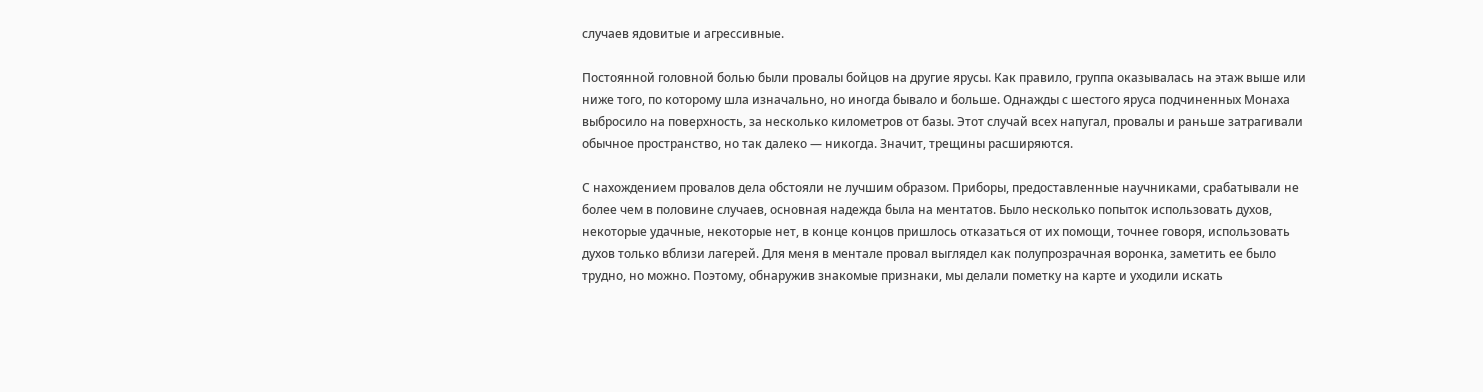случаев ядовитые и агрессивные.

Постоянной головной болью были провалы бойцов на другие ярусы. Как правило, группа оказывалась на этаж выше или ниже того, по которому шла изначально, но иногда бывало и больше. Однажды с шестого яруса подчиненных Монаха выбросило на поверхность, за несколько километров от базы. Этот случай всех напугал, провалы и раньше затрагивали обычное пространство, но так далеко — никогда. Значит, трещины расширяются.

С нахождением провалов дела обстояли не лучшим образом. Приборы, предоставленные научниками, срабатывали не более чем в половине случаев, основная надежда была на ментатов. Было несколько попыток использовать духов, некоторые удачные, некоторые нет, в конце концов пришлось отказаться от их помощи, точнее говоря, использовать духов только вблизи лагерей. Для меня в ментале провал выглядел как полупрозрачная воронка, заметить ее было трудно, но можно. Поэтому, обнаружив знакомые признаки, мы делали пометку на карте и уходили искать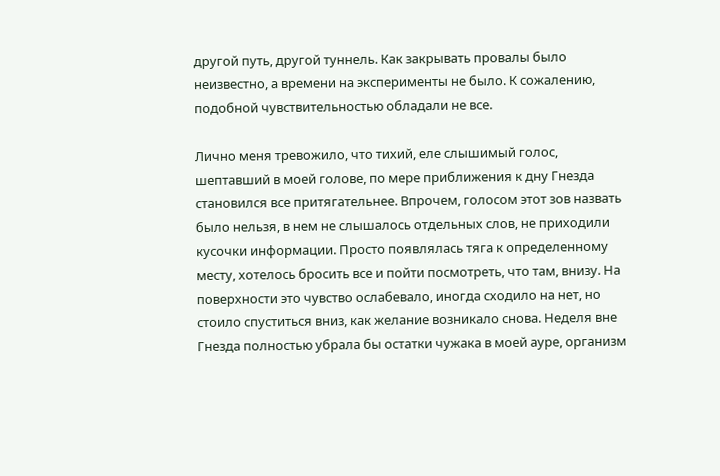другой путь, другой туннель. Как закрывать провалы было неизвестно, а времени на эксперименты не было. К сожалению, подобной чувствительностью обладали не все.

Лично меня тревожило, что тихий, еле слышимый голос, шептавший в моей голове, по мере приближения к дну Гнезда становился все притягательнее. Впрочем, голосом этот зов назвать было нельзя, в нем не слышалось отдельных слов, не приходили кусочки информации. Просто появлялась тяга к определенному месту, хотелось бросить все и пойти посмотреть, что там, внизу. На поверхности это чувство ослабевало, иногда сходило на нет, но стоило спуститься вниз, как желание возникало снова. Неделя вне Гнезда полностью убрала бы остатки чужака в моей ауре, организм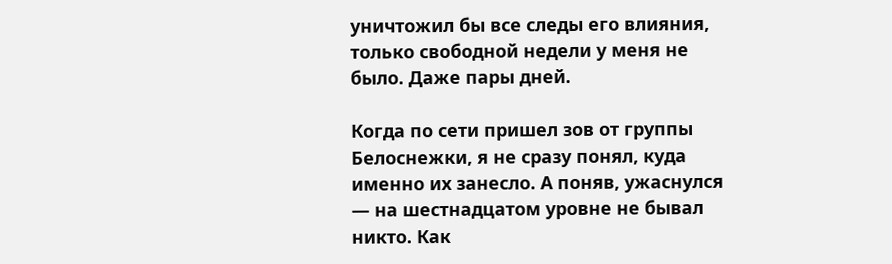уничтожил бы все следы его влияния, только свободной недели у меня не было. Даже пары дней.

Когда по сети пришел зов от группы Белоснежки, я не сразу понял, куда именно их занесло. А поняв, ужаснулся — на шестнадцатом уровне не бывал никто. Как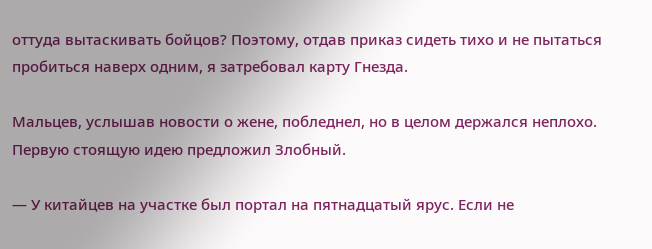оттуда вытаскивать бойцов? Поэтому, отдав приказ сидеть тихо и не пытаться пробиться наверх одним, я затребовал карту Гнезда.

Мальцев, услышав новости о жене, побледнел, но в целом держался неплохо. Первую стоящую идею предложил Злобный.

— У китайцев на участке был портал на пятнадцатый ярус. Если не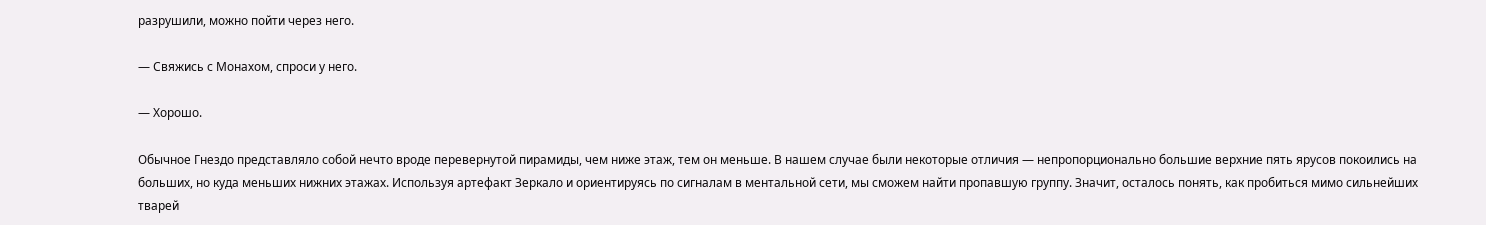разрушили, можно пойти через него.

— Свяжись с Монахом, спроси у него.

— Хорошо.

Обычное Гнездо представляло собой нечто вроде перевернутой пирамиды, чем ниже этаж, тем он меньше. В нашем случае были некоторые отличия — непропорционально большие верхние пять ярусов покоились на больших, но куда меньших нижних этажах. Используя артефакт Зеркало и ориентируясь по сигналам в ментальной сети, мы сможем найти пропавшую группу. Значит, осталось понять, как пробиться мимо сильнейших тварей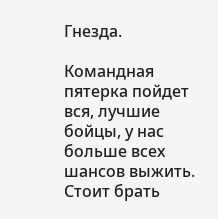Гнезда.

Командная пятерка пойдет вся, лучшие бойцы, у нас больше всех шансов выжить. Стоит брать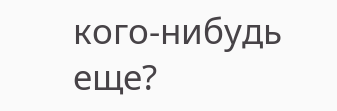кого-нибудь еще?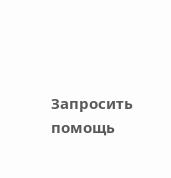Запросить помощь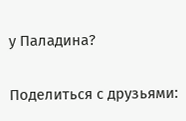у Паладина?

Поделиться с друзьями: